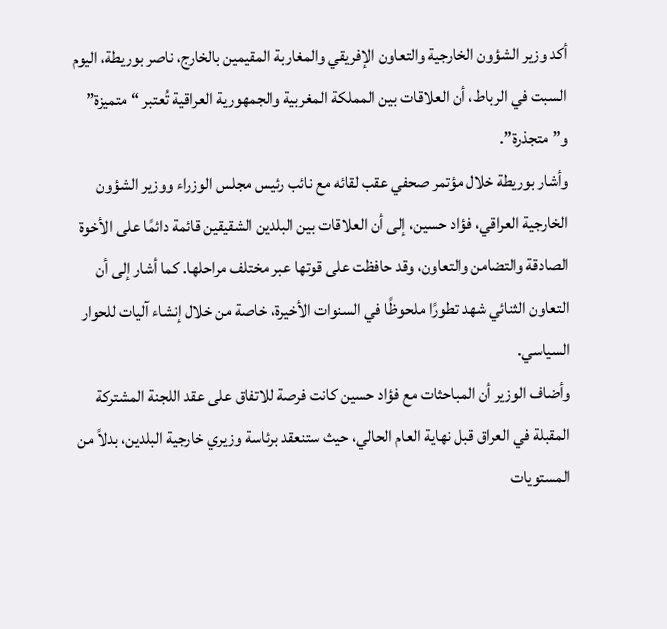أكد وزير الشؤون الخارجية والتعاون الإفريقي والمغاربة المقيمين بالخارج، ناصر بوريطة، اليوم السبت في الرباط، أن العلاقات بين المملكة المغربية والجمهورية العراقية تُعتبر “متميزة” و”متجذرة”.
وأشار بوريطة خلال مؤتمر صحفي عقب لقائه مع نائب رئيس مجلس الوزراء ووزير الشؤون الخارجية العراقي، فؤاد حسين، إلى أن العلاقات بين البلدين الشقيقين قائمة دائمًا على الأخوة الصادقة والتضامن والتعاون، وقد حافظت على قوتها عبر مختلف مراحلها. كما أشار إلى أن التعاون الثنائي شهد تطورًا ملحوظًا في السنوات الأخيرة، خاصة من خلال إنشاء آليات للحوار السياسي.
وأضاف الوزير أن المباحثات مع فؤاد حسين كانت فرصة للاتفاق على عقد اللجنة المشتركة المقبلة في العراق قبل نهاية العام الحالي، حيث ستنعقد برئاسة وزيري خارجية البلدين، بدلاً من المستويات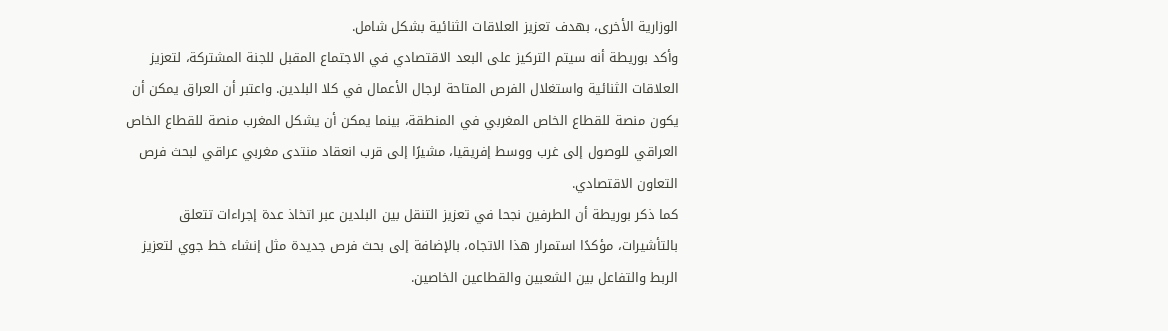الوزارية الأخرى، بهدف تعزيز العلاقات الثنائية بشكل شامل.
وأكد بوريطة أنه سيتم التركيز على البعد الاقتصادي في الاجتماع المقبل للجنة المشتركة، لتعزيز العلاقات الثنائية واستغلال الفرص المتاحة لرجال الأعمال في كلا البلدين. واعتبر أن العراق يمكن أن يكون منصة للقطاع الخاص المغربي في المنطقة، بينما يمكن أن يشكل المغرب منصة للقطاع الخاص العراقي للوصول إلى غرب ووسط إفريقيا، مشيرًا إلى قرب انعقاد منتدى مغربي عراقي لبحث فرص التعاون الاقتصادي.
كما ذكر بوريطة أن الطرفين نجحا في تعزيز التنقل بين البلدين عبر اتخاذ عدة إجراءات تتعلق بالتأشيرات، مؤكدًا استمرار هذا الاتجاه، بالإضافة إلى بحث فرص جديدة مثل إنشاء خط جوي لتعزيز الربط والتفاعل بين الشعبين والقطاعين الخاصين.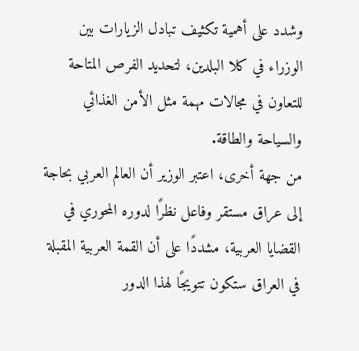وشدد على أهمية تكثيف تبادل الزيارات بين الوزراء في كلا البلدين، لتحديد الفرص المتاحة للتعاون في مجالات مهمة مثل الأمن الغذائي والسياحة والطاقة.
من جهة أخرى، اعتبر الوزير أن العالم العربي بحاجة إلى عراق مستقر وفاعل نظرًا لدوره المحوري في القضايا العربية، مشددًا على أن القمة العربية المقبلة في العراق ستكون تتويجًا لهذا الدور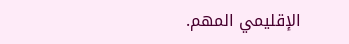الإقليمي المهم.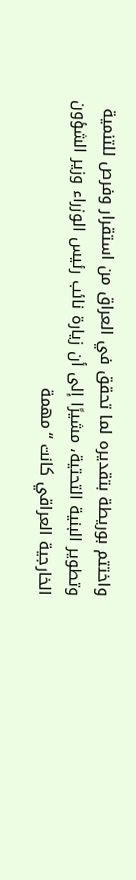واختتم بوريطة بتقديره لما تحقق في العراق من استقرار وفرص للتنمية وتطوير البنية التحتية، مشيرًا إلى أن زيارة نائب رئيس الوزراء وزير الشؤون الخارجية العراقي كانت “مهمة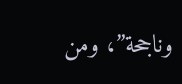وناجحة”، ومن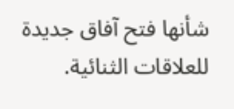شأنها فتح آفاق جديدة للعلاقات الثنائية.